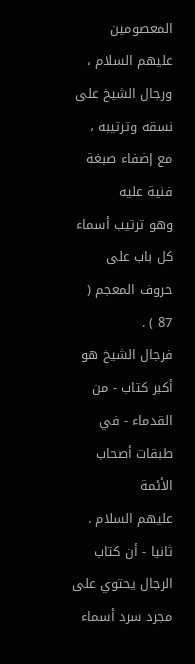المعصومين عليهم السلام ، ورجال الشيخ على نسقه وترتيبه ، مع إضفاء صبغة فنية عليه
وهو ترتيب أسماء كل باب على حروف المعجم ( 87 ) .
فرجال الشيخ هو أكبر كتاب - من القدماء - في طبقات أصحاب الأئمة
عليهم السلام .
ثانيا - أن كتاب الرجال يحتوي على مجرد سرد أسماء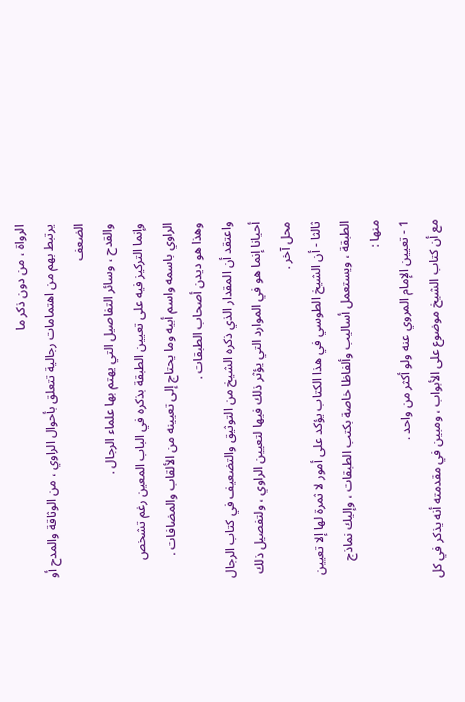الرواة ، من دون ذكر ما
يرتبط بهم من اهتمامات رجالية تتعلق بأحوال الراوي ، من الوثاقة والمدح أو الضعف
والقدح ، وسائر التفاصيل التي يهتم بها علماء الرجال .
وإنما التركيز فيه على تعيين الطبقة بذكره في الباب المعين رغم تشخص
الراوي باسمه واسم أبيه وما يحتاج إلى تعيينه من الألقاب والمضافات .
وهذا هو ديدن أصحاب الطبقات .
واعتقد أن المقدار الذي ذكره الشيخ من التوثيق والتضعيف في كتاب الرجال
أحيانا إنما هو في الموارد التي يؤثر ذلك فيها لتعيين الراوي ، ولتفصيل ذلك محل آخر .
ثالثا - أن الشيخ الطوسي في هذا الكتاب يؤكد على أمور لا ثمرة لها إلا تعيين
الطبقة ، ويستعمل أساليب وألفاظا خاصة بكتب الطبقات ، وإليك نماذج منها :
1 - تعيين الإمام المروي عنه ولو أكثر من واحد .
مع أن كتاب الشيخ موضوع على الأبواب ، ومبين في مقدمته أنه يذكر في كل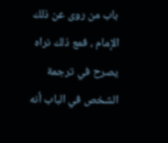باب من روى عن ذلك الإمام ، فمع ذلك نراه يصرح في ترجمة الشخص في الباب أنه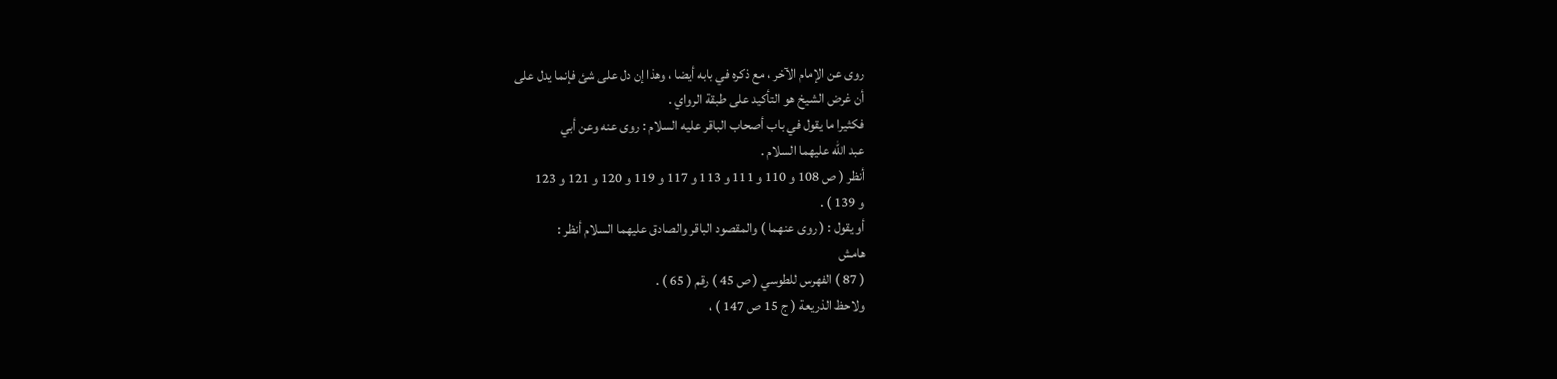روى عن الإمام الآخر ، مع ذكره في بابه أيضا ، وهذا إن دل على شئ فإنما يدل على
أن غرض الشيخ هو التأكيد على طبقة الرواي .
فكثيرا ما يقول في باب أصحاب الباقر عليه السلام : روى عنه وعن أبي
عبد الله عليهما السلام .
أنظر ( ص 108 و 110 و 111 و 113 و 117 و 119 و 120 و 121 و 123
و 139 ) .
أو يقول : ( روى عنهما ) والمقصود الباقر والصادق عليهما السلام أنظر :
هامش
( 87 ) الفهرس للطوسي ( ص 45 ) رقم ( 65 ) .
ولاحظ الذريعة ( ج 15 ص 147 ) ،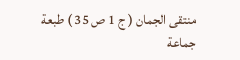منتقى الجمان ( ج 1 ص 35 ) طبعة جماعة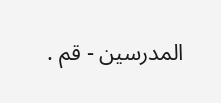المدرسين - قم .